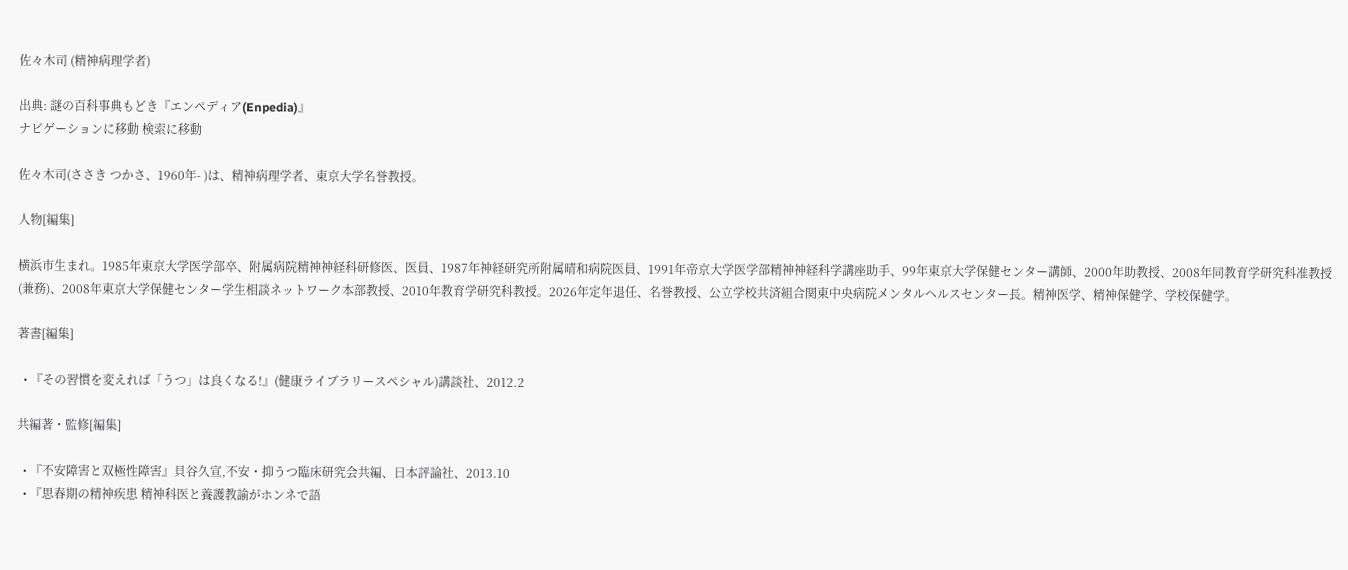佐々木司 (精神病理学者)

出典: 謎の百科事典もどき『エンペディア(Enpedia)』
ナビゲーションに移動 検索に移動

佐々木司(ささき つかさ、1960年- )は、精神病理学者、東京大学名誉教授。

人物[編集]

横浜市生まれ。1985年東京大学医学部卒、附属病院精神神経科研修医、医員、1987年神経研究所附属晴和病院医員、1991年帝京大学医学部精神神経科学講座助手、99年東京大学保健センター講師、2000年助教授、2008年同教育学研究科准教授(兼務)、2008年東京大学保健センター学生相談ネットワーク本部教授、2010年教育学研究科教授。2026年定年退任、名誉教授、公立学校共済組合関東中央病院メンタルヘルスセンター長。精神医学、精神保健学、学校保健学。

著書[編集]

  • 『その習慣を変えれば「うつ」は良くなる!』(健康ライブラリースペシャル)講談社、2012.2

共編著・監修[編集]

  • 『不安障害と双極性障害』貝谷久宣,不安・抑うつ臨床研究会共編、日本評論社、2013.10
  • 『思春期の精神疾患 精神科医と養護教諭がホンネで語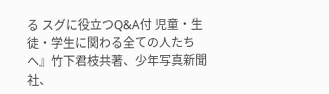る スグに役立つQ&A付 児童・生徒・学生に関わる全ての人たちへ』竹下君枝共著、少年写真新聞社、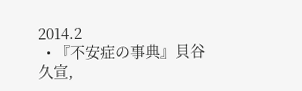2014.2
  • 『不安症の事典』貝谷久宣,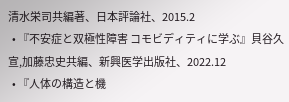清水栄司共編著、日本評論社、2015.2
  • 『不安症と双極性障害 コモビディティに学ぶ』貝谷久宣,加藤忠史共編、新興医学出版社、2022.12
  • 『人体の構造と機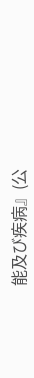能及び疾病』(公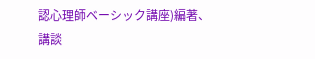認心理師ベーシック講座)編著、講談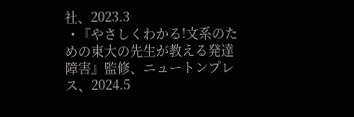社、2023.3
  • 『やさしくわかる!文系のための東大の先生が教える発達障害』監修、ニュートンプレス、2024.5